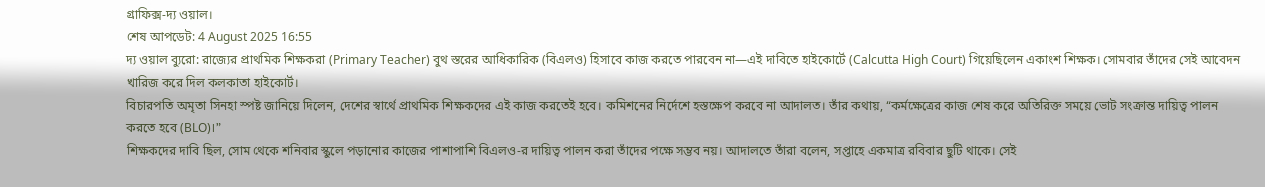গ্রাফিক্স-দ্য ওয়াল।
শেষ আপডেট: 4 August 2025 16:55
দ্য ওয়াল ব্যুরো: রাজ্যের প্রাথমিক শিক্ষকরা (Primary Teacher) বুথ স্তরের আধিকারিক (বিএলও) হিসাবে কাজ করতে পারবেন না—এই দাবিতে হাইকোর্টে (Calcutta High Court) গিয়েছিলেন একাংশ শিক্ষক। সোমবার তাঁদের সেই আবেদন খারিজ করে দিল কলকাতা হাইকোর্ট।
বিচারপতি অমৃতা সিনহা স্পষ্ট জানিয়ে দিলেন, দেশের স্বার্থে প্রাথমিক শিক্ষকদের এই কাজ করতেই হবে। কমিশনের নির্দেশে হস্তক্ষেপ করবে না আদালত। তাঁর কথায়, “কর্মক্ষেত্রের কাজ শেষ করে অতিরিক্ত সময়ে ভোট সংক্রান্ত দায়িত্ব পালন করতে হবে (BLO)।”
শিক্ষকদের দাবি ছিল, সোম থেকে শনিবার স্কুলে পড়ানোর কাজের পাশাপাশি বিএলও-র দায়িত্ব পালন করা তাঁদের পক্ষে সম্ভব নয়। আদালতে তাঁরা বলেন, সপ্তাহে একমাত্র রবিবার ছুটি থাকে। সেই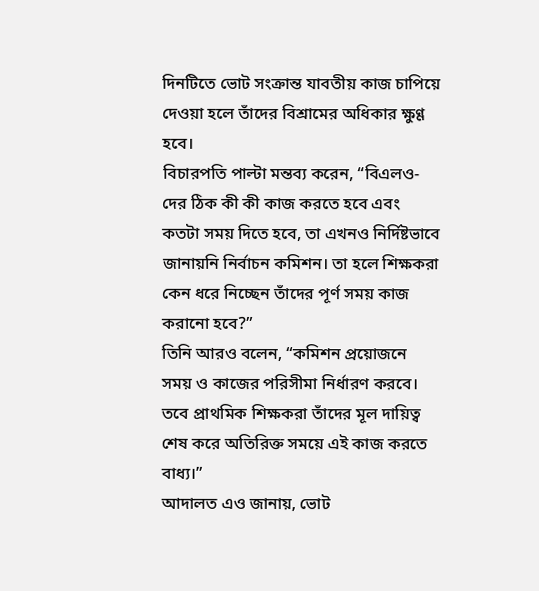দিনটিতে ভোট সংক্রান্ত যাবতীয় কাজ চাপিয়ে দেওয়া হলে তাঁদের বিশ্রামের অধিকার ক্ষুণ্ণ হবে।
বিচারপতি পাল্টা মন্তব্য করেন, “বিএলও-দের ঠিক কী কী কাজ করতে হবে এবং কতটা সময় দিতে হবে, তা এখনও নির্দিষ্টভাবে জানায়নি নির্বাচন কমিশন। তা হলে শিক্ষকরা কেন ধরে নিচ্ছেন তাঁদের পূর্ণ সময় কাজ করানো হবে?”
তিনি আরও বলেন, “কমিশন প্রয়োজনে সময় ও কাজের পরিসীমা নির্ধারণ করবে। তবে প্রাথমিক শিক্ষকরা তাঁদের মূল দায়িত্ব শেষ করে অতিরিক্ত সময়ে এই কাজ করতে বাধ্য।”
আদালত এও জানায়, ভোট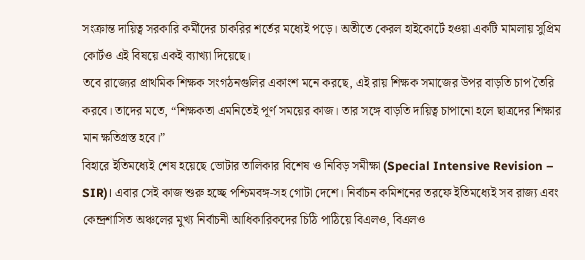সংক্রান্ত দায়িত্ব সরকারি কর্মীদের চাকরির শর্তের মধ্যেই পড়ে। অতীতে কেরল হাইকোর্টে হওয়া একটি মামলায় সুপ্রিম কোর্টও এই বিষয়ে একই ব্যাখ্যা দিয়েছে।
তবে রাজ্যের প্রাথমিক শিক্ষক সংগঠনগুলির একাংশ মনে করছে, এই রায় শিক্ষক সমাজের উপর বাড়তি চাপ তৈরি করবে। তাদের মতে, “শিক্ষকতা এমনিতেই পূর্ণ সময়ের কাজ। তার সঙ্গে বাড়তি দায়িত্ব চাপানো হলে ছাত্রদের শিক্ষার মান ক্ষতিগ্রস্ত হবে।”
বিহারে ইতিমধ্যেই শেষ হয়েছে ভোটার তালিকার বিশেষ ও নিবিড় সমীক্ষা (Special Intensive Revision – SIR)। এবার সেই কাজ শুরু হচ্ছে পশ্চিমবঙ্গ-সহ গোটা দেশে। নির্বাচন কমিশনের তরফে ইতিমধ্যেই সব রাজ্য এবং কেন্দ্রশাসিত অঞ্চলের মুখ্য নির্বাচনী আধিকারিকদের চিঠি পাঠিয়ে বিএলও, বিএলও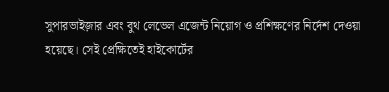সুপারভাইজ়ার এবং বুথ লেভেল এজেন্ট নিয়োগ ও প্রশিক্ষণের নির্দেশ দেওয়া হয়েছে। সেই প্রেক্ষিতেই হাইকোর্টের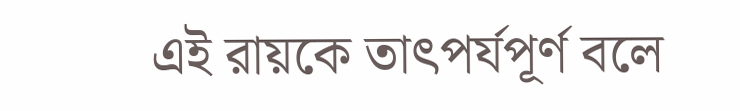এই রায়কে তাৎপর্যপূর্ণ বলে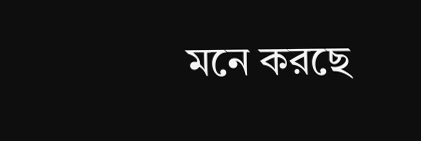মনে করছে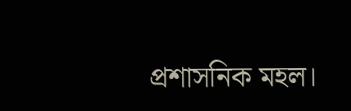প্রশাসনিক মহল।